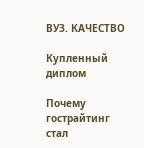ВУЗ. КАЧЕСТВО

Купленный диплом

Почему гострайтинг стал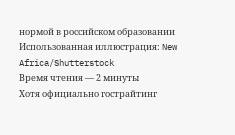нормой в российском образовании
Использованная иллюстрация: New Africa/Shutterstock
Время чтения — 2 минуты
Хотя официально гострайтинг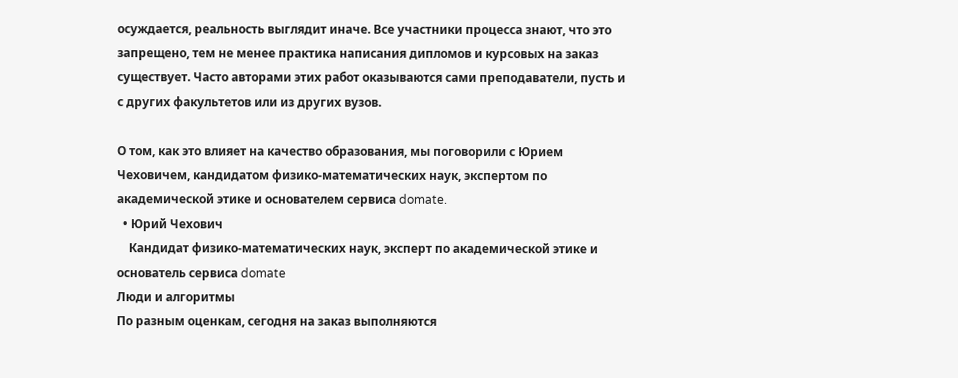осуждается, реальность выглядит иначе. Все участники процесса знают, что это запрещено, тем не менее практика написания дипломов и курсовых на заказ существует. Часто авторами этих работ оказываются сами преподаватели, пусть и с других факультетов или из других вузов.

О том, как это влияет на качество образования, мы поговорили с Юрием Чеховичем, кандидатом физико-математических наук, экспертом по академической этике и основателем сервиса domate.
  • Юрий Чехович
    Кандидат физико-математических наук, эксперт по академической этике и основатель сервиса domate
Люди и алгоритмы
По разным оценкам, сегодня на заказ выполняются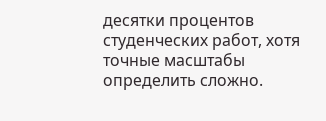десятки процентов студенческих работ, хотя точные масштабы определить сложно.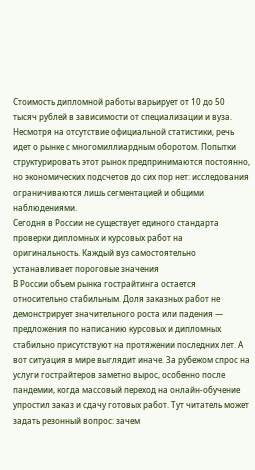Стоимость дипломной работы варьирует от 10 до 50 тысяч рублей в зависимости от специализации и вуза. Несмотря на отсутствие официальной статистики, речь идет о рынке с многомиллиардным оборотом. Попытки структурировать этот рынок предпринимаются постоянно, но экономических подсчетов до сих пор нет: исследования ограничиваются лишь сегментацией и общими наблюдениями.
Сегодня в России не существует единого стандарта проверки дипломных и курсовых работ на оригинальность. Каждый вуз самостоятельно устанавливает пороговые значения
В России объем рынка гострайтинга остается относительно стабильным. Доля заказных работ не демонстрирует значительного роста или падения — предложения по написанию курсовых и дипломных стабильно присутствуют на протяжении последних лет. А вот ситуация в мире выглядит иначе. За рубежом спрос на услуги гострайтеров заметно вырос, особенно после пандемии, когда массовый переход на онлайн-обучение упростил заказ и сдачу готовых работ. Тут читатель может задать резонный вопрос: зачем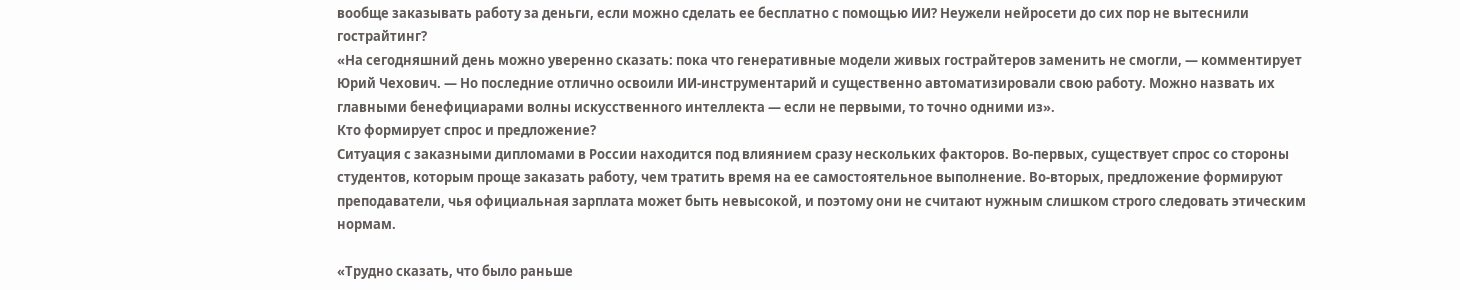вообще заказывать работу за деньги, если можно сделать ее бесплатно с помощью ИИ? Неужели нейросети до сих пор не вытеснили гострайтинг?
«На сегодняшний день можно уверенно сказать: пока что генеративные модели живых гострайтеров заменить не смогли, — комментирует Юрий Чехович. — Но последние отлично освоили ИИ-инструментарий и существенно автоматизировали свою работу. Можно назвать их главными бенефициарами волны искусственного интеллекта — если не первыми, то точно одними из».
Кто формирует спрос и предложение?
Ситуация с заказными дипломами в России находится под влиянием сразу нескольких факторов. Во-первых, существует спрос со стороны студентов, которым проще заказать работу, чем тратить время на ее самостоятельное выполнение. Во-вторых, предложение формируют преподаватели, чья официальная зарплата может быть невысокой, и поэтому они не считают нужным слишком строго следовать этическим нормам.

«Трудно сказать, что было раньше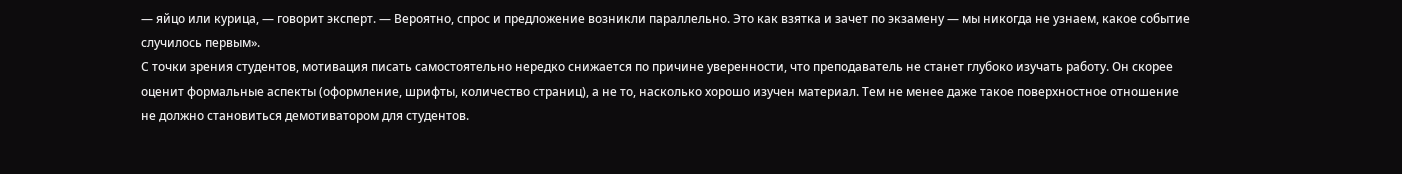— яйцо или курица, — говорит эксперт. — Вероятно, спрос и предложение возникли параллельно. Это как взятка и зачет по экзамену — мы никогда не узнаем, какое событие случилось первым».
С точки зрения студентов, мотивация писать самостоятельно нередко снижается по причине уверенности, что преподаватель не станет глубоко изучать работу. Он скорее оценит формальные аспекты (оформление, шрифты, количество страниц), а не то, насколько хорошо изучен материал. Тем не менее даже такое поверхностное отношение не должно становиться демотиватором для студентов.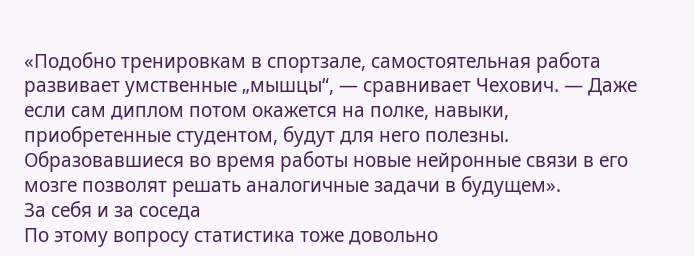«Подобно тренировкам в спортзале, самостоятельная работа развивает умственные „мышцы“, — сравнивает Чехович. — Даже если сам диплом потом окажется на полке, навыки, приобретенные студентом, будут для него полезны. Образовавшиеся во время работы новые нейронные связи в его мозге позволят решать аналогичные задачи в будущем».
За себя и за соседа
По этому вопросу статистика тоже довольно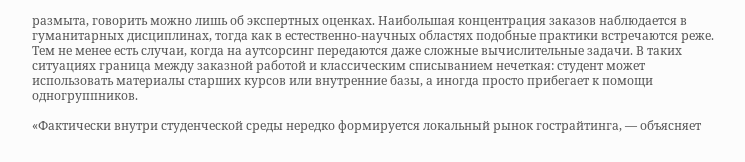размыта, говорить можно лишь об экспертных оценках. Наибольшая концентрация заказов наблюдается в гуманитарных дисциплинах, тогда как в естественно-научных областях подобные практики встречаются реже. Тем не менее есть случаи, когда на аутсорсинг передаются даже сложные вычислительные задачи. В таких ситуациях граница между заказной работой и классическим списыванием нечеткая: студент может использовать материалы старших курсов или внутренние базы, а иногда просто прибегает к помощи одногруппников.

«Фактически внутри студенческой среды нередко формируется локальный рынок гострайтинга, — объясняет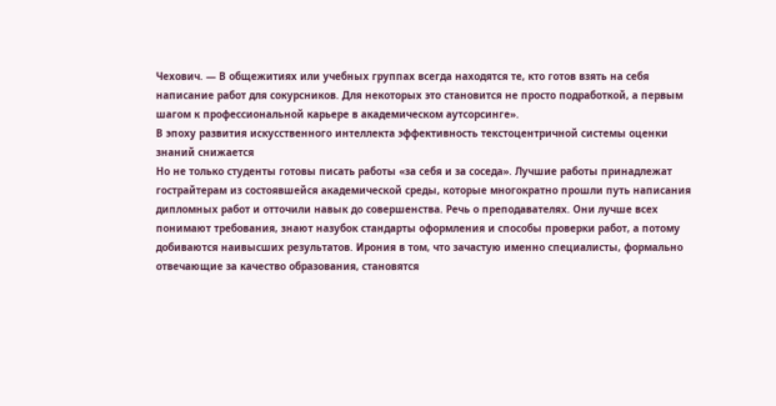Чехович. — В общежитиях или учебных группах всегда находятся те, кто готов взять на себя написание работ для сокурсников. Для некоторых это становится не просто подработкой, а первым шагом к профессиональной карьере в академическом аутсорсинге».
В эпоху развития искусственного интеллекта эффективность текстоцентричной системы оценки знаний снижается
Но не только студенты готовы писать работы «за себя и за соседа». Лучшие работы принадлежат гострайтерам из состоявшейся академической среды, которые многократно прошли путь написания дипломных работ и отточили навык до совершенства. Речь о преподавателях. Они лучше всех понимают требования, знают назубок стандарты оформления и способы проверки работ, а потому добиваются наивысших результатов. Ирония в том, что зачастую именно специалисты, формально отвечающие за качество образования, становятся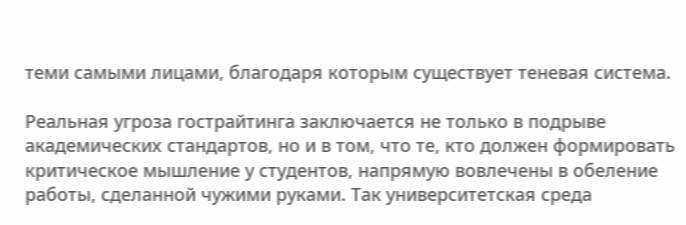теми самыми лицами, благодаря которым существует теневая система.

Реальная угроза гострайтинга заключается не только в подрыве академических стандартов, но и в том, что те, кто должен формировать критическое мышление у студентов, напрямую вовлечены в обеление работы, сделанной чужими руками. Так университетская среда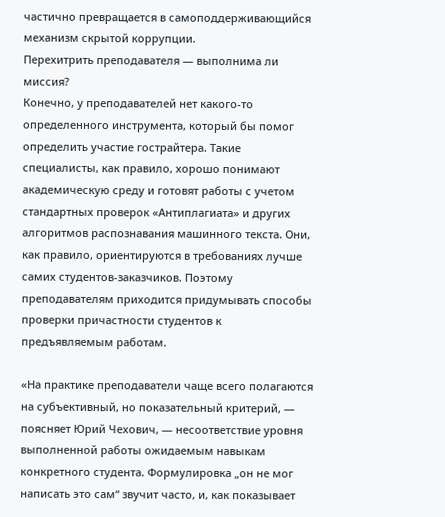частично превращается в самоподдерживающийся механизм скрытой коррупции.
Перехитрить преподавателя — выполнима ли миссия?
Конечно, у преподавателей нет какого-то определенного инструмента, который бы помог определить участие гострайтера. Такие специалисты, как правило, хорошо понимают академическую среду и готовят работы с учетом стандартных проверок «Антиплагиата» и других алгоритмов распознавания машинного текста. Они, как правило, ориентируются в требованиях лучше самих студентов-заказчиков. Поэтому преподавателям приходится придумывать способы проверки причастности студентов к предъявляемым работам.

«На практике преподаватели чаще всего полагаются на субъективный, но показательный критерий, — поясняет Юрий Чехович, — несоответствие уровня выполненной работы ожидаемым навыкам конкретного студента. Формулировка „он не мог написать это сам“ звучит часто, и, как показывает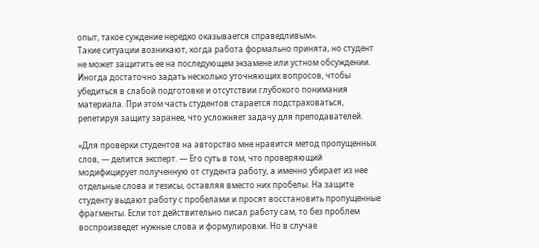опыт, такое суждение нередко оказывается справедливым».
Такие ситуации возникают, когда работа формально принята, но студент не может защитить ее на последующем экзамене или устном обсуждении. Иногда достаточно задать несколько уточняющих вопросов, чтобы убедиться в слабой подготовке и отсутствии глубокого понимания материала. При этом часть студентов старается подстраховаться, репетируя защиту заранее, что усложняет задачу для преподавателей.

«Для проверки студентов на авторство мне нравится метод пропущенных слов, — делится эксперт. — Его суть в том, что проверяющий модифицирует полученную от студента работу, а именно убирает из нее отдельные слова и тезисы, оставляя вместо них пробелы. На защите студенту выдают работу с пробелами и просят восстановить пропущенные фрагменты. Если тот действительно писал работу сам, то без проблем воспроизведет нужные слова и формулировки. Но в случае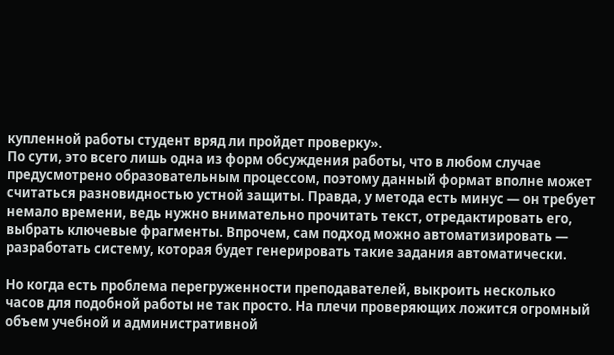купленной работы студент вряд ли пройдет проверку».
По сути, это всего лишь одна из форм обсуждения работы, что в любом случае предусмотрено образовательным процессом, поэтому данный формат вполне может считаться разновидностью устной защиты. Правда, у метода есть минус — он требует немало времени, ведь нужно внимательно прочитать текст, отредактировать его, выбрать ключевые фрагменты. Впрочем, сам подход можно автоматизировать — разработать систему, которая будет генерировать такие задания автоматически.

Но когда есть проблема перегруженности преподавателей, выкроить несколько часов для подобной работы не так просто. На плечи проверяющих ложится огромный объем учебной и административной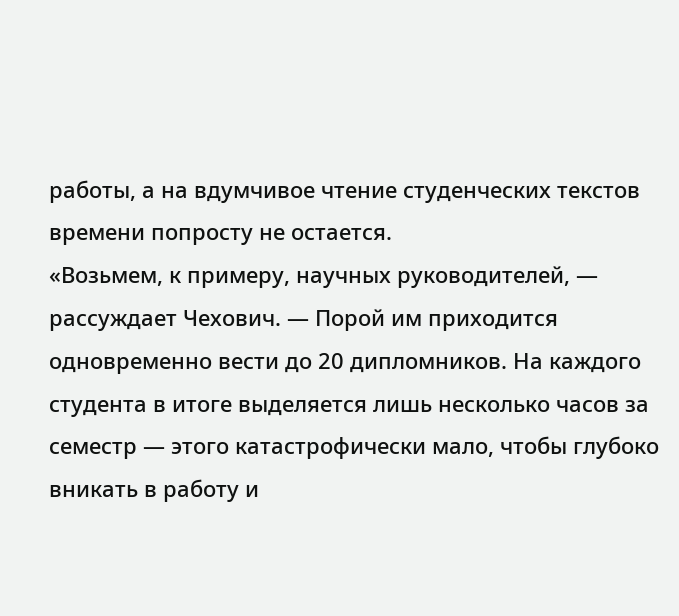работы, а на вдумчивое чтение студенческих текстов времени попросту не остается.
«Возьмем, к примеру, научных руководителей, — рассуждает Чехович. — Порой им приходится одновременно вести до 20 дипломников. На каждого студента в итоге выделяется лишь несколько часов за семестр — этого катастрофически мало, чтобы глубоко вникать в работу и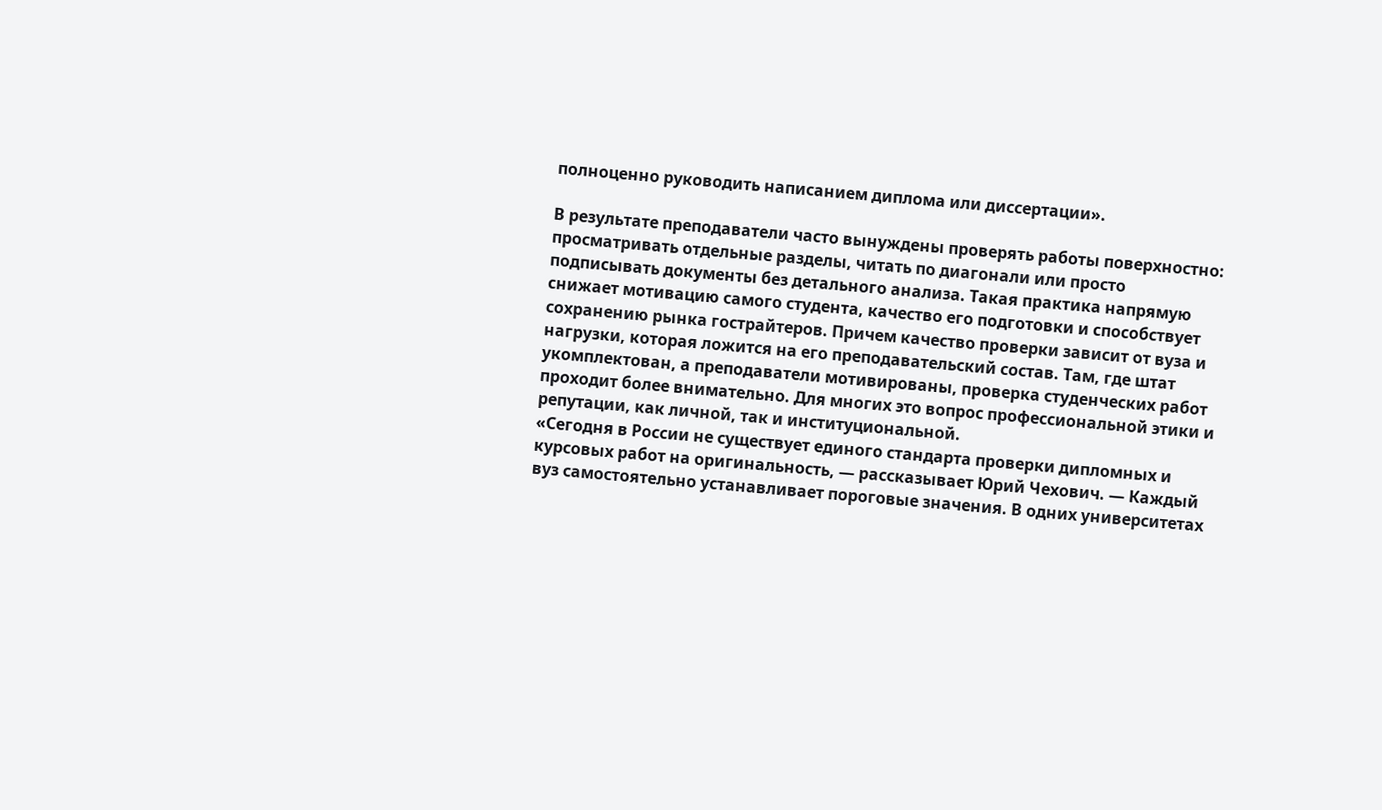полноценно руководить написанием диплома или диссертации».

В результате преподаватели часто вынуждены проверять работы поверхностно: просматривать отдельные разделы, читать по диагонали или просто подписывать документы без детального анализа. Такая практика напрямую снижает мотивацию самого студента, качество его подготовки и способствует сохранению рынка гострайтеров. Причем качество проверки зависит от вуза и нагрузки, которая ложится на его преподавательский состав. Там, где штат укомплектован, а преподаватели мотивированы, проверка студенческих работ проходит более внимательно. Для многих это вопрос профессиональной этики и репутации, как личной, так и институциональной.
«Сегодня в России не существует единого стандарта проверки дипломных и курсовых работ на оригинальность, — рассказывает Юрий Чехович. — Каждый вуз самостоятельно устанавливает пороговые значения. В одних университетах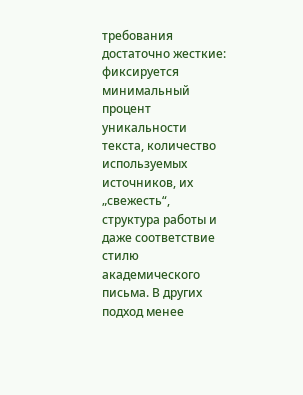требования достаточно жесткие: фиксируется минимальный процент уникальности текста, количество используемых источников, их „свежесть“, структура работы и даже соответствие стилю академического письма. В других подход менее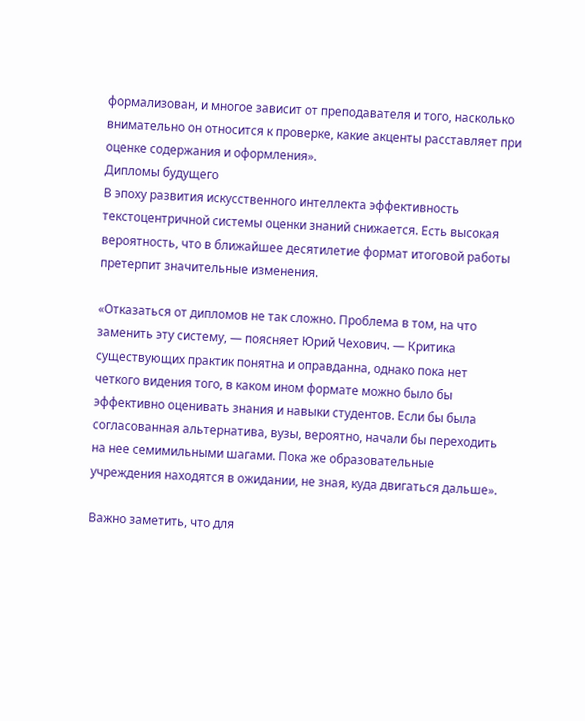формализован, и многое зависит от преподавателя и того, насколько внимательно он относится к проверке, какие акценты расставляет при оценке содержания и оформления».
Дипломы будущего
В эпоху развития искусственного интеллекта эффективность текстоцентричной системы оценки знаний снижается. Есть высокая вероятность, что в ближайшее десятилетие формат итоговой работы претерпит значительные изменения.

«Отказаться от дипломов не так сложно. Проблема в том, на что заменить эту систему, — поясняет Юрий Чехович. — Критика существующих практик понятна и оправданна, однако пока нет четкого видения того, в каком ином формате можно было бы эффективно оценивать знания и навыки студентов. Если бы была согласованная альтернатива, вузы, вероятно, начали бы переходить на нее семимильными шагами. Пока же образовательные учреждения находятся в ожидании, не зная, куда двигаться дальше».

Важно заметить, что для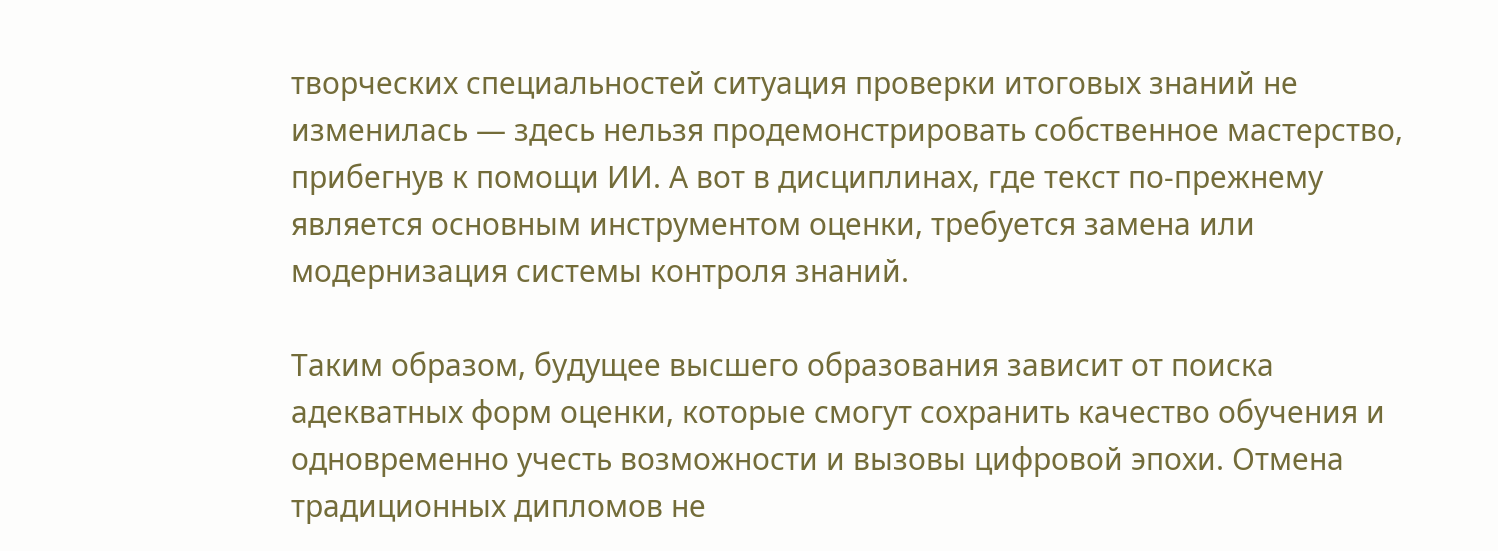творческих специальностей ситуация проверки итоговых знаний не изменилась — здесь нельзя продемонстрировать собственное мастерство, прибегнув к помощи ИИ. А вот в дисциплинах, где текст по-прежнему является основным инструментом оценки, требуется замена или модернизация системы контроля знаний.

Таким образом, будущее высшего образования зависит от поиска адекватных форм оценки, которые смогут сохранить качество обучения и одновременно учесть возможности и вызовы цифровой эпохи. Отмена традиционных дипломов не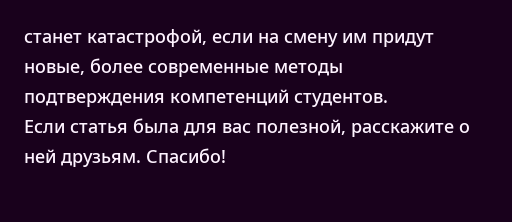станет катастрофой, если на смену им придут новые, более современные методы подтверждения компетенций студентов.
Если статья была для вас полезной, расскажите о ней друзьям. Спасибо!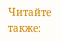Читайте также: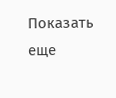Показать еще